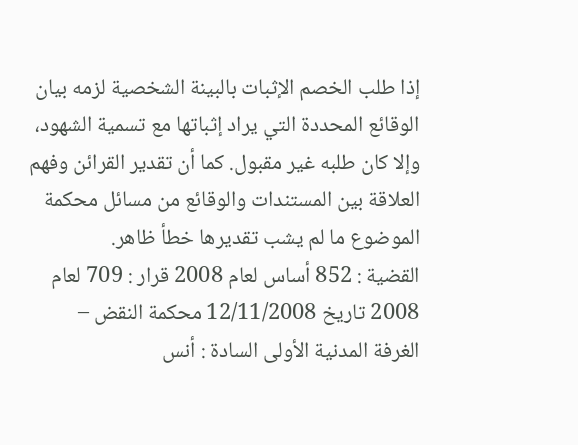إذا طلب الخصم الإثبات بالبينة الشخصية لزمه بيان الوقائع المحددة التي يراد إثباتها مع تسمية الشهود، وإلا كان طلبه غير مقبول. كما أن تقدير القرائن وفهم العلاقة بين المستندات والوقائع من مسائل محكمة الموضوع ما لم يشب تقديرها خطأ ظاهر.
القضية : 852 أساس لعام 2008 قرار : 709 لعام 2008 تاريخ 12/11/2008 محكمة النقض – الغرفة المدنية الأولى السادة : أنس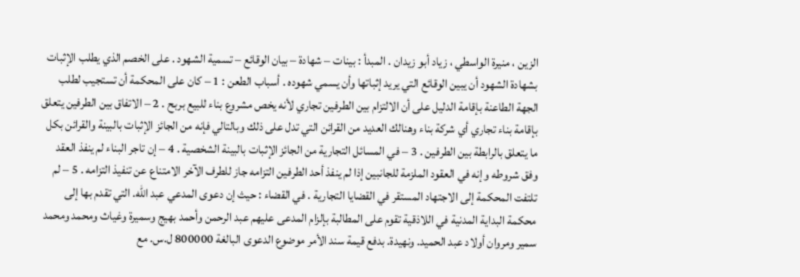الزين ، منيرة الواسطي ، زياد أبو زيدان . المبدأ : بينات – شهادة – بيان الوقائع – تسمية الشهود . على الخصم الذي يطلب الإثبات بشهادة الشهود أن يبين الوقائع التي يريد إثباتها وأن يسمي شهوده . أسباب الطعن : 1 – كان على المحكمة أن تستجيب لطلب الجهة الطاعنة بإقامة الدليل على أن الالتزام بين الطرفين تجاري لأنه يخص مشروع بناء للبيع بربح . 2 – الاتفاق بين الطرفين يتعلق بإقامة بناء تجاري أي شركة بناء وهنالك العديد من القرائن التي تدل على ذلك وبالتالي فإنه من الجائز الإثبات بالبينة والقرائن بكل ما يتعلق بالرابطة بين الطرفين . 3 – في المسائل التجارية من الجائز الإثبات بالبينة الشخصية . 4 – إن تاجر البناء لم ينفذ العقد وفق شروطه وإنه في العقود الملزمة للجانبين إذا لم ينفذ أحد الطرفين التزامه جاز للطرف الآخر الامتناع عن تنفيذ التزامه . 5 – لم تلتفت المحكمة إلى الاجتهاد المستقر في القضايا التجارية . في القضاء : حيث إن دعوى المدعي عبد الله. التي تقدم بها إلى محكمة البداية المدنية في اللاذقية تقوم على المطالبة بإلزام المدعى عليهم عبد الرحمن وأحمد بهيج وسميرة وغياث ومحمد ومحمد سمير ومروان أولاد عبد الحميد. ونهيدة. بدفع قيمة سند الأمر موضوع الدعوى البالغة 800000 ل.س. مع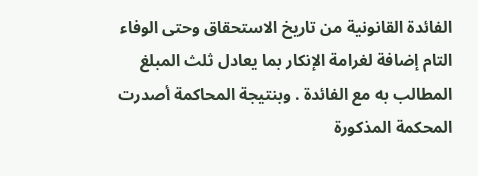الفائدة القانونية من تاريخ الاستحقاق وحتى الوفاء التام إضافة لغرامة الإنكار بما يعادل ثلث المبلغ المطالب به مع الفائدة . وبنتيجة المحاكمة أصدرت المحكمة المذكورة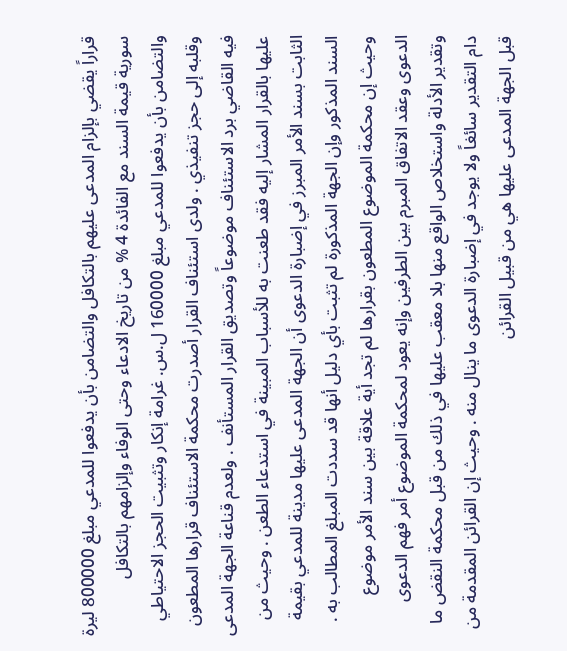قراراً يقضي بإلزام المدعى عليهم بالتكافل والتضامن بأن يدفعوا للمدعي مبلغ 800000 ليرة سورية قيمة السند مع الفائدة 4 % من تاريخ الادعاء وحتى الوفاء وإلزامهم بالتكافل والتضامن بأن يدفعوا للمدعي مبلغ 160000 ل.س. غرامة إنكار وتثبيت الحجز الاحتياطي وقلبه إلى حجز تنفيذي . ولدى استئناف القرار أصدرت محكمة الاستئناف قرارها المطعون فيه القاضي برد الاستئناف موضوعاً وتصديق القرار المستأنف . ولعدم قناعة الجهة المدعى عليها بالقرار المشار إليه فقد طعنت به للأسباب المبينة في استدعاء الطعن . وحيث من الثابت بسند الأمر المبرز في إضبارة الدعوى أن الجهة المدعى عليها مدينة للمدعي بقيمة السند المذكور وإن الجهة المذكورة لم تثبت بأي دليل أنها قد سددت المبلغ المطالب به . وحيث إن محكمة الموضوع المطعون بقرارها لم تجد أية علاقة بين سند الأمر موضوع الدعوى وعقد الاتفاق المبرم بين الطرفين وإنه يعود لمحكمة الموضوع أمر فهم الدعوى وتقدير الأدلة واستخلاص الواقع منها بلا معقب عليها في ذلك من قبل محكمة النقض ما دام التقدير سائغاً ولا يوجد في إضبارة الدعوى ما ينال منه . وحيث إن القرائن المقدمة من قبل الجهة المدعى عليها هي من قبيل القرائن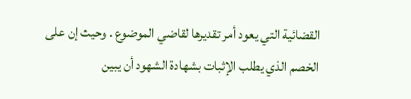القضائية التي يعود أمر تقديرها لقاضي الموضوع . وحيث إن على الخصم الذي يطلب الإثبات بشهادة الشهود أن يبين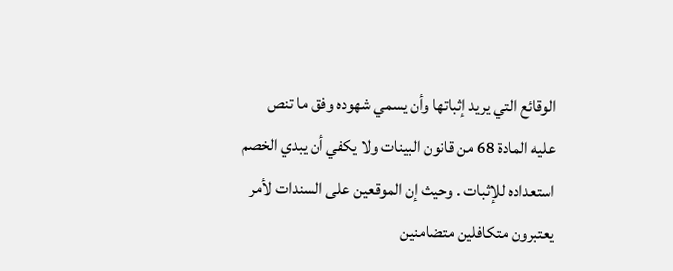الوقائع التي يريد إثباتها وأن يسمي شهوده وفق ما تنص عليه المادة 68 من قانون البينات ولا يكفي أن يبدي الخصم استعداده للإثبات . وحيث إن الموقعين على السندات لأمر يعتبرون متكافلين متضامنين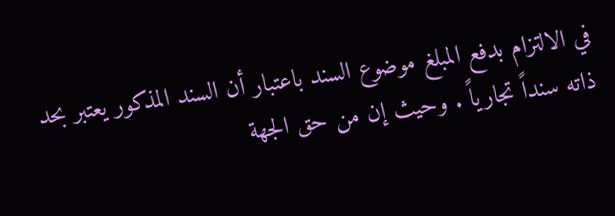في الالتزام بدفع المبلغ موضوع السند باعتبار أن السند المذكور يعتبر بحد ذاته سنداً تجارياً . وحيث إن من حق الجهة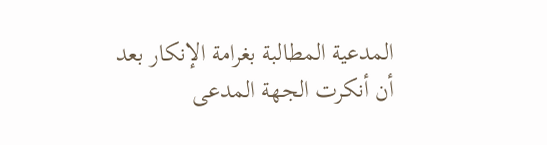المدعية المطالبة بغرامة الإنكار بعد أن أنكرت الجهة المدعى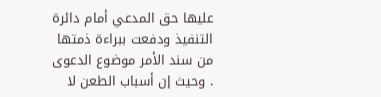عليها حق المدعي أمام دائرة التنفيذ ودفعت ببراءة ذمتها من سند الأمر موضوع الدعوى . وحيث إن أسباب الطعن لا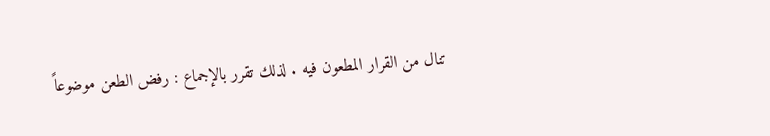تنال من القرار المطعون فيه . لذلك تقرر بالإجماع : رفض الطعن موضوعاً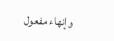وإنهاء مفعول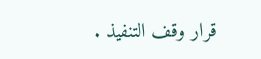قرار وقف التنفيذ .